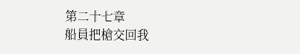第二十七章
船員把槍交回我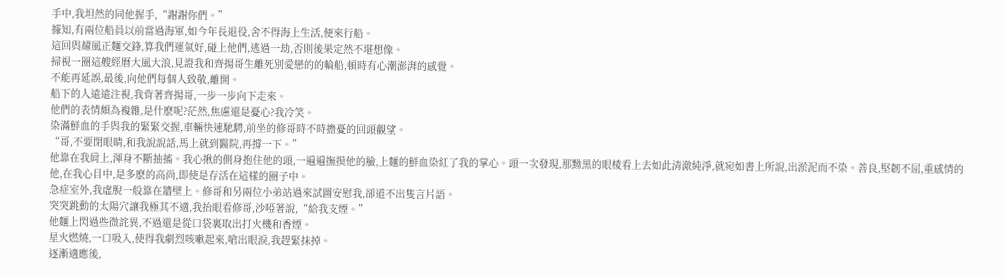手中,我坦然的同他握手,“謝謝你們。”
據知,有兩位船員以前當過海軍,如今年長退役,舍不得海上生活,便來行船。
這回與耀風正麵交鋒,算我們運氣好,碰上他們,逃過一劫,否則後果定然不堪想像。
掃視一圈這艘經曆大風大浪,見證我和齊揚哥生離死別愛戀的的輪船,頓時有心潮澎湃的感覺。
不能再延誤,最後,向他們每個人致敬,離開。
船下的人遠遠注視,我背著齊揚哥,一步一步向下走來。
他們的表情頗為複雜,是什麽呢?茫然,焦慮還是憂心?我冷笑。
染滿鮮血的手與我的緊緊交握,車輛快速馳騁,前坐的修哥時不時擔憂的回頭觀望。
“哥,不要閉眼睛,和我說說話,馬上就到醫院,再撐一下。”
他靠在我肩上,渾身不斷抽搐。我心揪的側身抱住他的頭,一遍遍撫摸他的臉,上麵的鮮血染紅了我的掌心。頭一次發現,那黝黑的眼棱看上去如此清澈純淨,就宛如書上所說,出淤泥而不染。善良,堅韌不屈,重感情的他,在我心目中,是多麽的高尚,即使是存活在這樣的圈子中。
急症室外,我虛脫一般靠在牆壁上。修哥和另兩位小弟站過來試圖安慰我,卻道不出隻言片語。
突突跳動的太陽穴讓我極其不適,我抬眼看修哥,沙啞著說,“給我支煙。”
他麵上閃過些微詫異,不過還是從口袋裏取出打火機和香煙。
星火燃燒,一口吸入,使得我劇烈咳嗽起來,嗆出眼淚,我趕緊抹掉。
逐漸適應後,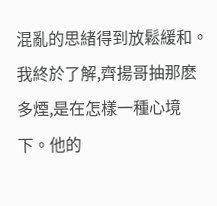混亂的思緒得到放鬆緩和。
我終於了解,齊揚哥抽那麽多煙,是在怎樣一種心境下。他的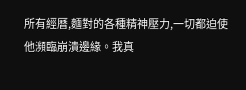所有經曆,麵對的各種精神壓力,一切都迫使他瀕臨崩潰邊緣。我真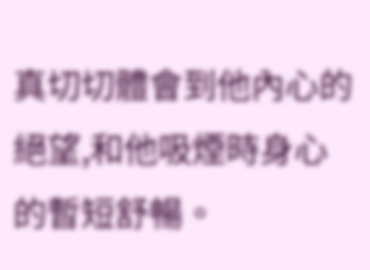真切切體會到他內心的絕望,和他吸煙時身心的暫短舒暢。